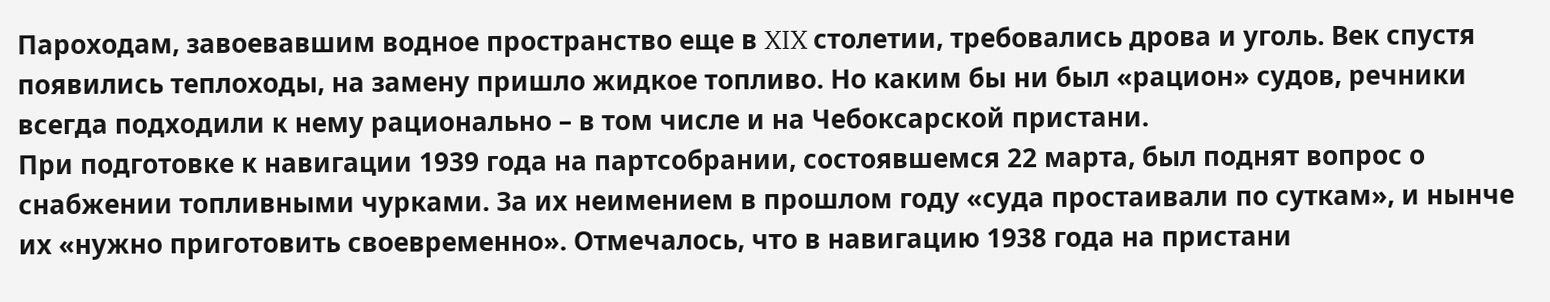Пароходам, завоевавшим водное пространство еще в XIX столетии, требовались дрова и уголь. Век спустя появились теплоходы, на замену пришло жидкое топливо. Но каким бы ни был «рацион» судов, речники всегда подходили к нему рационально – в том числе и на Чебоксарской пристани.
При подготовке к навигации 1939 года на партсобрании, состоявшемся 22 марта, был поднят вопрос о снабжении топливными чурками. За их неимением в прошлом году «суда простаивали по суткам», и нынче их «нужно приготовить своевременно». Отмечалось, что в навигацию 1938 года на пристани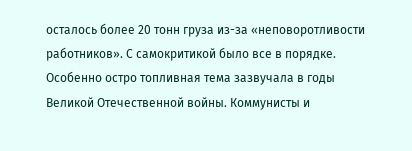осталось более 20 тонн груза из-за «неповоротливости работников». С самокритикой было все в порядке.
Особенно остро топливная тема зазвучала в годы Великой Отечественной войны. Коммунисты и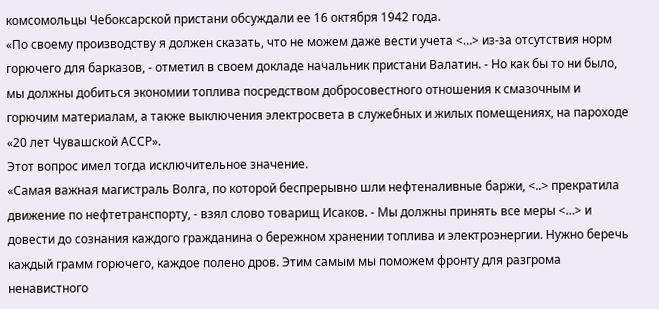комсомольцы Чебоксарской пристани обсуждали ее 16 октября 1942 года.
«По своему производству я должен сказать, что не можем даже вести учета <…> из-за отсутствия норм горючего для барказов, - отметил в своем докладе начальник пристани Валатин. - Но как бы то ни было, мы должны добиться экономии топлива посредством добросовестного отношения к смазочным и горючим материалам, а также выключения электросвета в служебных и жилых помещениях, на пароходе «20 лет Чувашской АССР».
Этот вопрос имел тогда исключительное значение.
«Самая важная магистраль Волга, по которой беспрерывно шли нефтеналивные баржи, <..> прекратила движение по нефтетранспорту, - взял слово товарищ Исаков. - Мы должны принять все меры <…> и довести до сознания каждого гражданина о бережном хранении топлива и электроэнергии. Нужно беречь каждый грамм горючего, каждое полено дров. Этим самым мы поможем фронту для разгрома ненавистного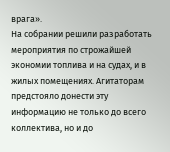врага».
На собрании решили разработать мероприятия по строжайшей экономии топлива и на судах, и в жилых помещениях. Агитаторам предстояло донести эту информацию не только до всего коллектива, но и до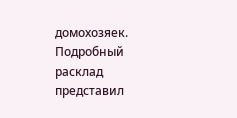домохозяек.
Подробный расклад представил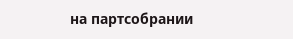на партсобрании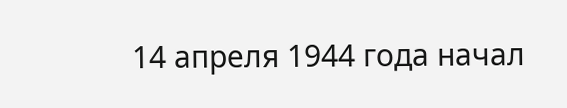14 апреля 1944 года начал